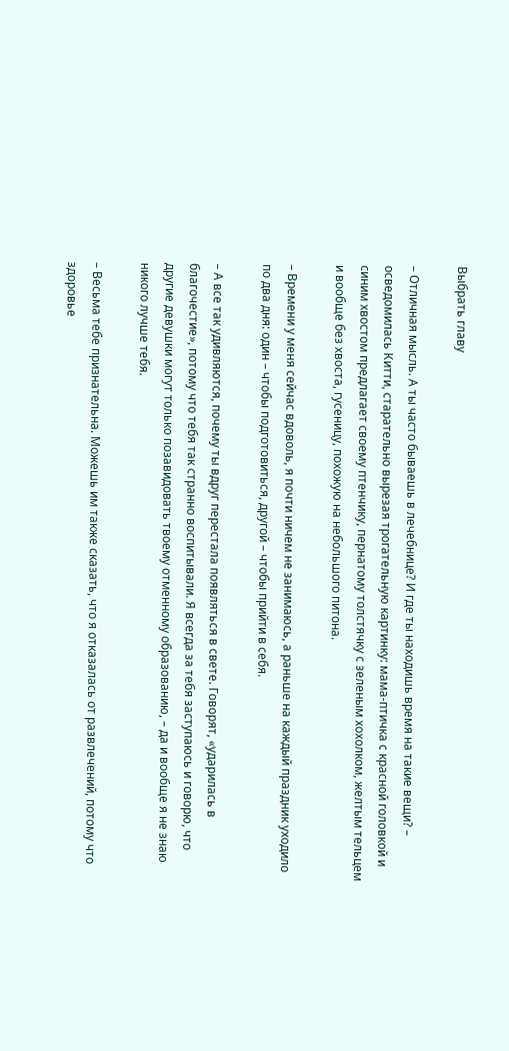Выбрать главу

– Отличная мысль. А ты часто бываешь в лечебнице? И где ты находишь время на такие вещи? – осведомилась Китти, старательно вырезая трогательную картинку: мама-птичка с красной головкой и синим хвостом предлагает своему птенчику, пернатому толстячку с зеленым хохолком, желтым тельцем и вообще без хвоста, гусеницу, похожую на небольшого питона.

– Времени у меня сейчас вдоволь, я почти ничем не занимаюсь, а раньше на каждый праздник уходило по два дня: один – чтобы подготовиться, другой – чтобы прийти в себя.

– А все так удивляются, почему ты вдруг перестала появляться в свете. Говорят, «ударилась в благочестие», потому что тебя так странно воспитывали. Я всегда за тебя заступаюсь и говорю, что другие девушки могут только позавидовать твоему отменному образованию, – да и вообще я не знаю никого лучше тебя.

– Весьма тебе признательна. Можешь им также сказать, что я отказалась от развлечений, потому что здоровье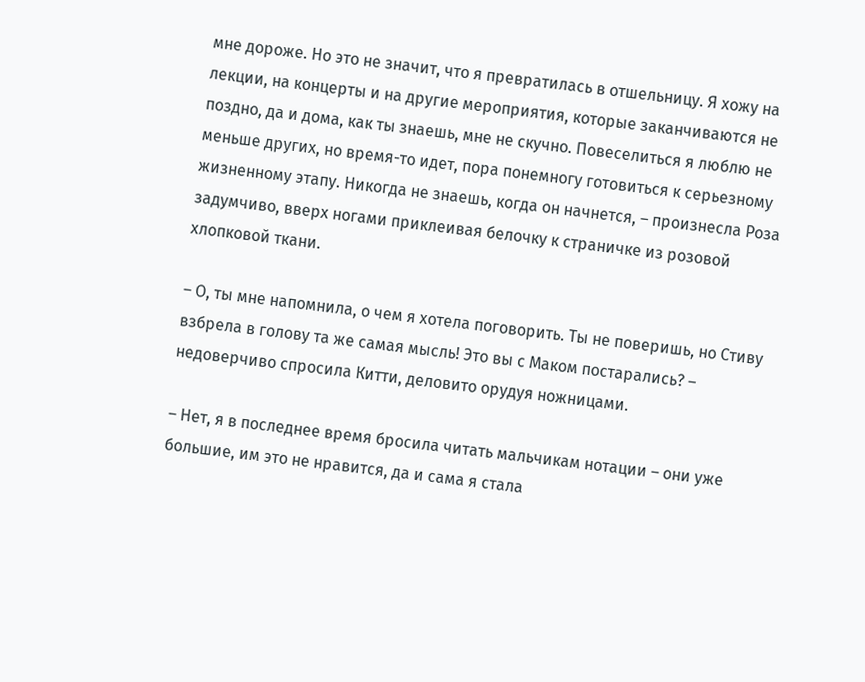мне дороже. Но это не значит, что я превратилась в отшельницу. Я хожу на лекции, на концерты и на другие мероприятия, которые заканчиваются не поздно, да и дома, как ты знаешь, мне не скучно. Повеселиться я люблю не меньше других, но время-то идет, пора понемногу готовиться к серьезному жизненному этапу. Никогда не знаешь, когда он начнется, – произнесла Роза задумчиво, вверх ногами приклеивая белочку к страничке из розовой хлопковой ткани.

– О, ты мне напомнила, о чем я хотела поговорить. Ты не поверишь, но Стиву взбрела в голову та же самая мысль! Это вы с Маком постарались? – недоверчиво спросила Китти, деловито орудуя ножницами.

– Нет, я в последнее время бросила читать мальчикам нотации – они уже большие, им это не нравится, да и сама я стала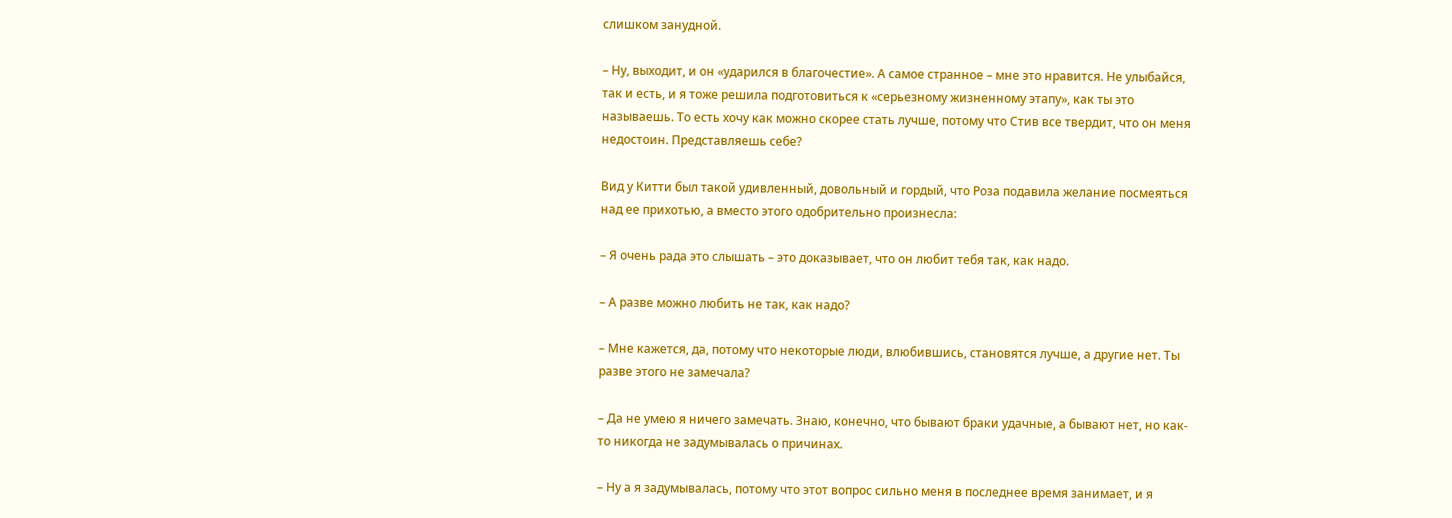слишком занудной.

– Ну, выходит, и он «ударился в благочестие». А самое странное – мне это нравится. Не улыбайся, так и есть, и я тоже решила подготовиться к «серьезному жизненному этапу», как ты это называешь. То есть хочу как можно скорее стать лучше, потому что Стив все твердит, что он меня недостоин. Представляешь себе?

Вид у Китти был такой удивленный, довольный и гордый, что Роза подавила желание посмеяться над ее прихотью, а вместо этого одобрительно произнесла:

– Я очень рада это слышать – это доказывает, что он любит тебя так, как надо.

– А разве можно любить не так, как надо?

– Мне кажется, да, потому что некоторые люди, влюбившись, становятся лучше, а другие нет. Ты разве этого не замечала?

– Да не умею я ничего замечать. Знаю, конечно, что бывают браки удачные, а бывают нет, но как-то никогда не задумывалась о причинах.

– Ну а я задумывалась, потому что этот вопрос сильно меня в последнее время занимает, и я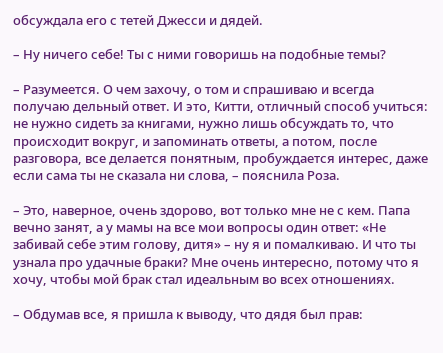обсуждала его с тетей Джесси и дядей.

– Ну ничего себе! Ты с ними говоришь на подобные темы?

– Разумеется. О чем захочу, о том и спрашиваю и всегда получаю дельный ответ. И это, Китти, отличный способ учиться: не нужно сидеть за книгами, нужно лишь обсуждать то, что происходит вокруг, и запоминать ответы, а потом, после разговора, все делается понятным, пробуждается интерес, даже если сама ты не сказала ни слова, – пояснила Роза.

– Это, наверное, очень здорово, вот только мне не с кем. Папа вечно занят, а у мамы на все мои вопросы один ответ: «Не забивай себе этим голову, дитя» – ну я и помалкиваю. И что ты узнала про удачные браки? Мне очень интересно, потому что я хочу, чтобы мой брак стал идеальным во всех отношениях.

– Обдумав все, я пришла к выводу, что дядя был прав: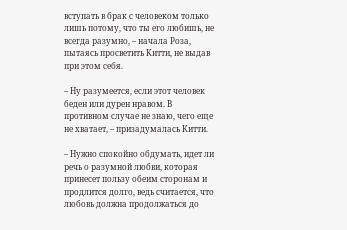вступать в брак с человеком только лишь потому, что ты его любишь, не всегда разумно, – начала Роза, пытаясь просветить Китти, не выдав при этом себя.

– Ну разумеется, если этот человек беден или дурен нравом. В противном случае не знаю, чего еще не хватает, – призадумалась Китти.

– Нужно спокойно обдумать, идет ли речь о разумной любви, которая принесет пользу обеим сторонам и продлится долго, ведь считается, что любовь должна продолжаться до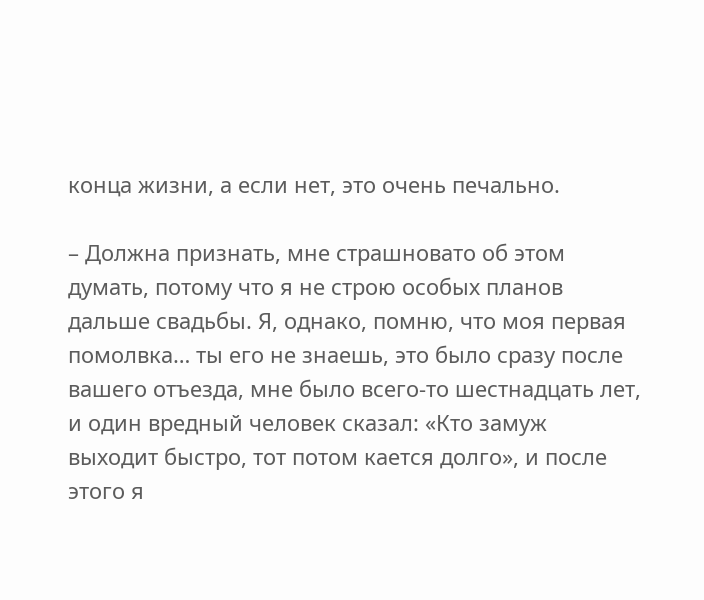конца жизни, а если нет, это очень печально.

– Должна признать, мне страшновато об этом думать, потому что я не строю особых планов дальше свадьбы. Я, однако, помню, что моя первая помолвка… ты его не знаешь, это было сразу после вашего отъезда, мне было всего-то шестнадцать лет, и один вредный человек сказал: «Кто замуж выходит быстро, тот потом кается долго», и после этого я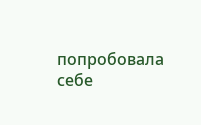попробовала себе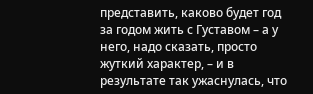представить, каково будет год за годом жить с Густавом – а у него, надо сказать, просто жуткий характер, – и в результате так ужаснулась, что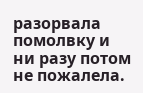разорвала помолвку и ни разу потом не пожалела.